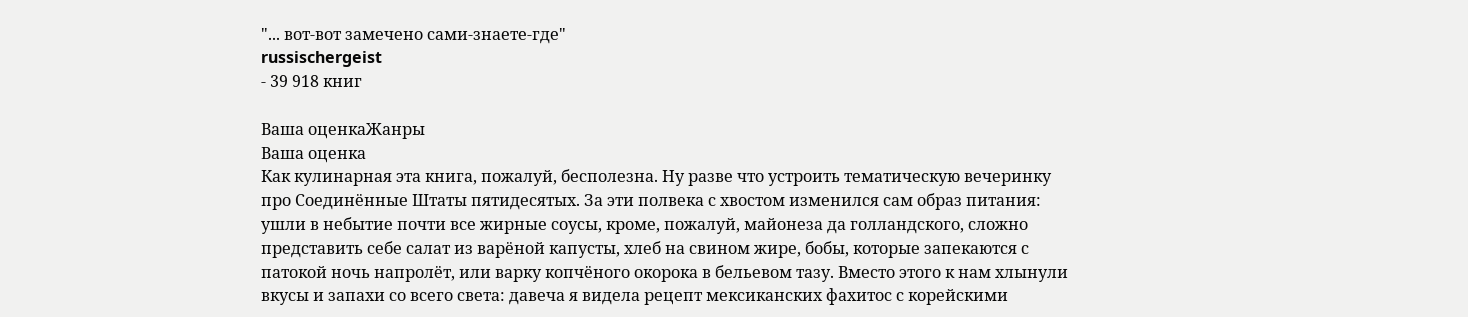"... вот-вот замечено сами-знаете-где"
russischergeist
- 39 918 книг

Ваша оценкаЖанры
Ваша оценка
Как кулинарная эта книга, пожалуй, бесполезна. Ну разве что устроить тематическую вечеринку про Соединённые Штаты пятидесятых. За эти полвека с хвостом изменился сам образ питания: ушли в небытие почти все жирные соусы, кроме, пожалуй, майонеза да голландского, сложно представить себе салат из варёной капусты, хлеб на свином жире, бобы, которые запекаются с патокой ночь напролёт, или варку копчёного окорока в бельевом тазу. Вместо этого к нам хлынули вкусы и запахи со всего света: давеча я видела рецепт мексиканских фахитос с корейскими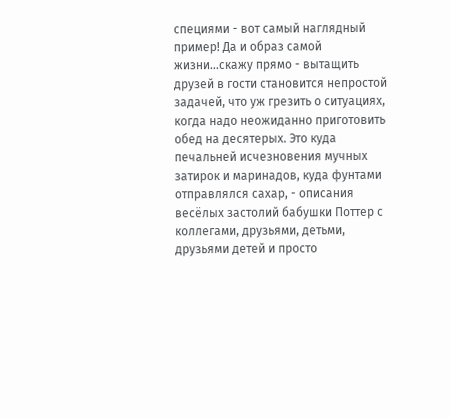специями - вот самый наглядный пример! Да и образ самой жизни...скажу прямо - вытащить друзей в гости становится непростой задачей, что уж грезить о ситуациях, когда надо неожиданно приготовить обед на десятерых. Это куда печальней исчезновения мучных затирок и маринадов, куда фунтами отправлялся сахар, - описания весёлых застолий бабушки Поттер с коллегами, друзьями, детьми, друзьями детей и просто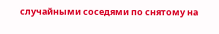случайными соседями по снятому на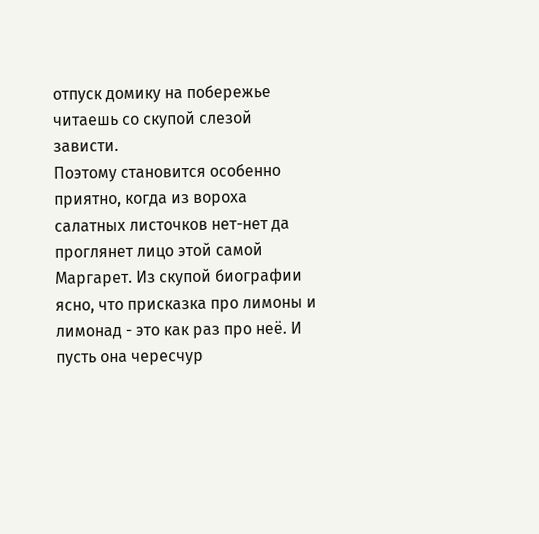отпуск домику на побережье читаешь со скупой слезой зависти.
Поэтому становится особенно приятно, когда из вороха салатных листочков нет-нет да проглянет лицо этой самой Маргарет. Из скупой биографии ясно, что присказка про лимоны и лимонад - это как раз про неё. И пусть она чересчур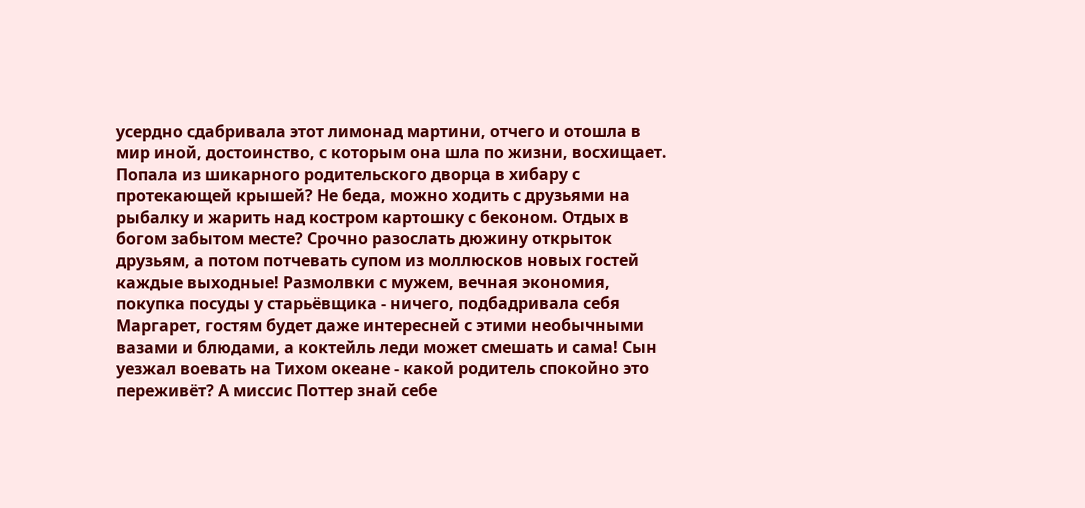усердно сдабривала этот лимонад мартини, отчего и отошла в мир иной, достоинство, с которым она шла по жизни, восхищает. Попала из шикарного родительского дворца в хибару с протекающей крышей? Не беда, можно ходить с друзьями на рыбалку и жарить над костром картошку с беконом. Отдых в богом забытом месте? Срочно разослать дюжину открыток друзьям, а потом потчевать супом из моллюсков новых гостей каждые выходные! Размолвки с мужем, вечная экономия, покупка посуды у старьёвщика - ничего, подбадривала себя Маргарет, гостям будет даже интересней с этими необычными вазами и блюдами, а коктейль леди может смешать и сама! Сын уезжал воевать на Тихом океане - какой родитель спокойно это переживёт? А миссис Поттер знай себе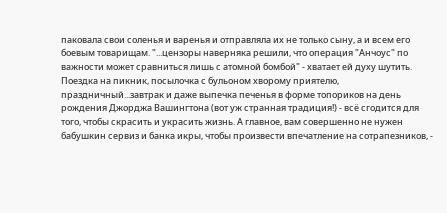паковала свои соленья и варенья и отправляла их не только сыну, а и всем его боевым товарищам. "...цензоры наверняка решили, что операция "Анчоус" по важности может сравниться лишь с атомной бомбой" - хватает ей духу шутить. Поездка на пикник, посылочка с бульоном хворому приятелю, праздничный...завтрак и даже выпечка печенья в форме топориков на день рождения Джорджа Вашингтона (вот уж странная традиция!) - всё сгодится для того, чтобы скрасить и украсить жизнь. А главное, вам совершенно не нужен бабушкин сервиз и банка икры, чтобы произвести впечатление на сотрапезников, -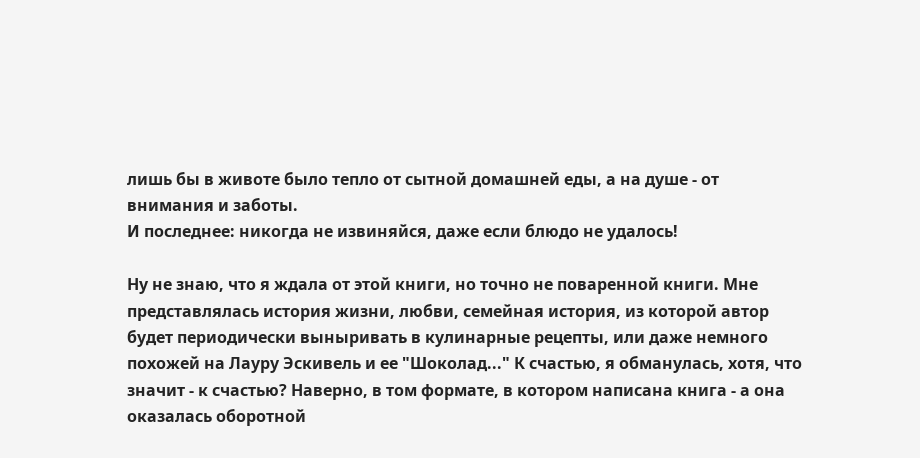лишь бы в животе было тепло от сытной домашней еды, а на душе - от внимания и заботы.
И последнее: никогда не извиняйся, даже если блюдо не удалось!

Ну не знаю, что я ждала от этой книги, но точно не поваренной книги. Мне представлялась история жизни, любви, семейная история, из которой автор будет периодически выныривать в кулинарные рецепты, или даже немного похожей на Лауру Эскивель и ее "Шоколад..." К счастью, я обманулась, хотя, что значит - к счастью? Наверно, в том формате, в котором написана книга - а она оказалась оборотной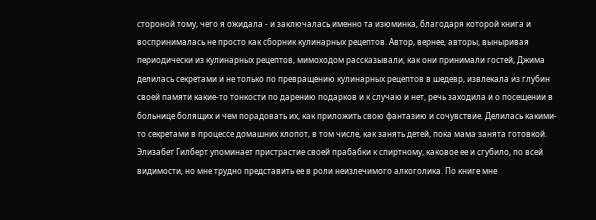стороной тому, чего я ожидала - и заключалась именно та изюминка, благодаря которой книга и воспринималась не просто как сборник кулинарных рецептов. Автор, вернее, авторы, выныривая периодически из кулинарных рецептов, мимоходом рассказывали, как они принимали гостей, Джима делилась секретами и не только по превращению кулинарных рецептов в шедевр, извлекала из глубин своей памяти какие-то тонкости по дарению подарков и к случаю и нет, речь заходила и о посещении в больнице болящих и чем порадовать их, как приложить свою фантазию и сочувствие. Делилась какими-то секретами в процессе домашних хлопот, в том числе, как занять детей, пока мама занята готовкой.
Элизабет Гилберт упоминает пристрастие своей прабабки к спиртному, каковое ее и сгубило, по всей видимости, но мне трудно представить ее в роли неизлечимого алкоголика. По книге мне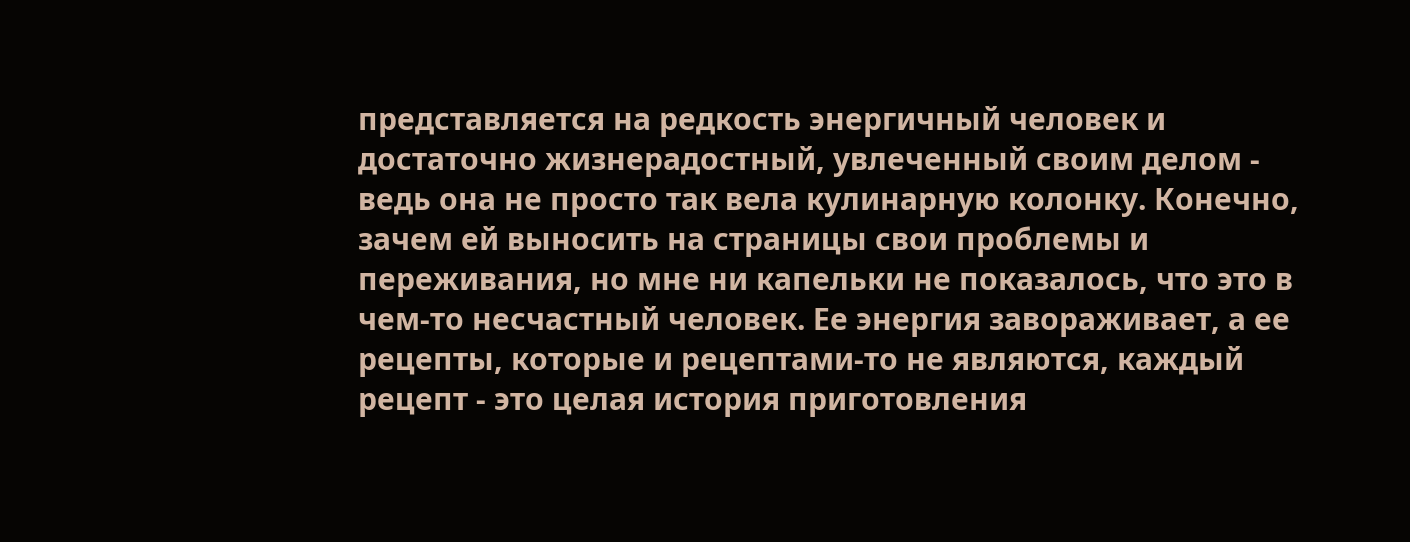представляется на редкость энергичный человек и достаточно жизнерадостный, увлеченный своим делом - ведь она не просто так вела кулинарную колонку. Конечно, зачем ей выносить на страницы свои проблемы и переживания, но мне ни капельки не показалось, что это в чем-то несчастный человек. Ее энергия завораживает, а ее рецепты, которые и рецептами-то не являются, каждый рецепт - это целая история приготовления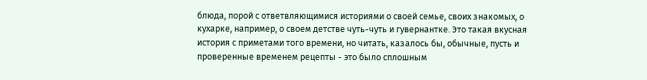блюда, порой с ответвляющимися историями о своей семье, своих знакомых, о кухарке, например, о своем детстве чуть-чуть и гувернантке. Это такая вкусная история с приметами того времени, но читать, казалось бы, обычные, пусть и проверенные временем рецепты - это было сплошным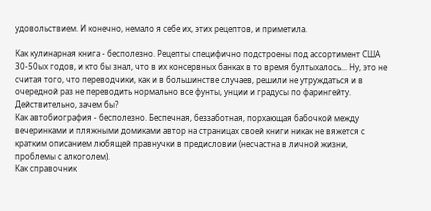удовольствием. И конечно, немало я себе их, этих рецептов, и приметила.

Как кулинарная книга - бесполезно. Рецепты специфично подстроены под ассортимент США 30-50ых годов, и кто бы знал, что в их консервных банках в то время бултыхалось... Ну, это не считая того, что переводчики, как и в большинстве случаев, решили не утруждаться и в очередной раз не переводить нормально все фунты, унции и градусы по фарингейту. Действительно, зачем бы?
Как автобиография - бесполезно. Беспечная, беззаботная, порхающая бабочкой между вечеринками и пляжными домиками автор на страницах своей книги никак не вяжется с кратким описанием любящей правнучки в предисловии (несчастна в личной жизни, проблемы с алкоголем).
Как справочник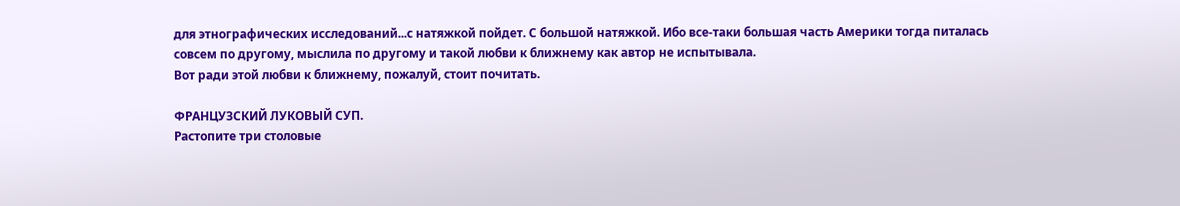для этнографических исследований...с натяжкой пойдет. С большой натяжкой. Ибо все-таки большая часть Америки тогда питалась совсем по другому, мыслила по другому и такой любви к ближнему как автор не испытывала.
Вот ради этой любви к ближнему, пожалуй, стоит почитать.

ФРАНЦУЗСКИЙ ЛУКОВЫЙ СУП.
Растопите три столовые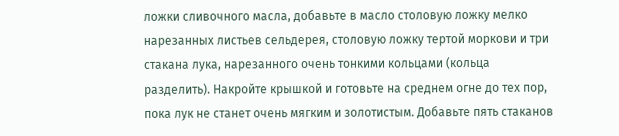ложки сливочного масла, добавьте в масло столовую ложку мелко нарезанных листьев сельдерея, столовую ложку тертой моркови и три стакана лука, нарезанного очень тонкими кольцами (кольца разделить). Накройте крышкой и готовьте на среднем огне до тех пор, пока лук не станет очень мягким и золотистым. Добавьте пять стаканов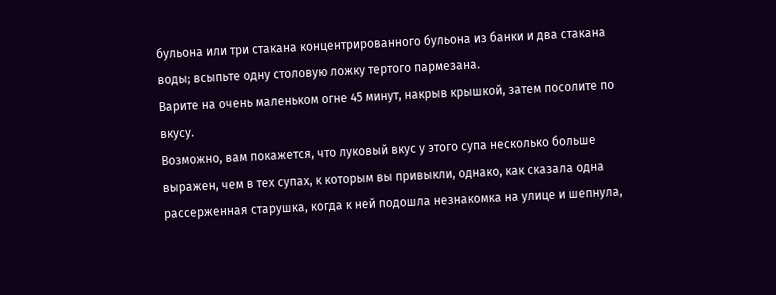бульона или три стакана концентрированного бульона из банки и два стакана воды; всыпьте одну столовую ложку тертого пармезана.
Варите на очень маленьком огне 45 минут, накрыв крышкой, затем посолите по вкусу.
Возможно, вам покажется, что луковый вкус у этого супа несколько больше выражен, чем в тех супах, к которым вы привыкли, однако, как сказала одна рассерженная старушка, когда к ней подошла незнакомка на улице и шепнула,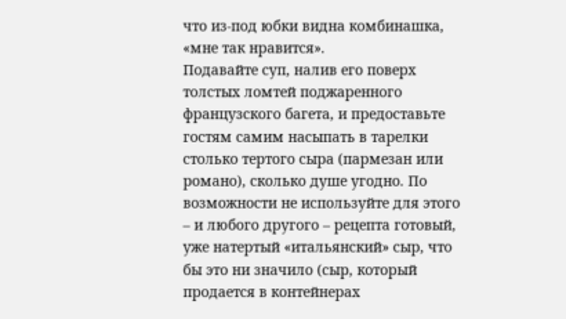что из-под юбки видна комбинашка, «мне так нравится».
Подавайте суп, налив его поверх толстых ломтей поджаренного французского багета, и предоставьте гостям самим насыпать в тарелки столько тертого сыра (пармезан или романо), сколько душе угодно. По возможности не используйте для этого – и любого другого – рецепта готовый, уже натертый «итальянский» сыр, что бы это ни значило (сыр, который продается в контейнерах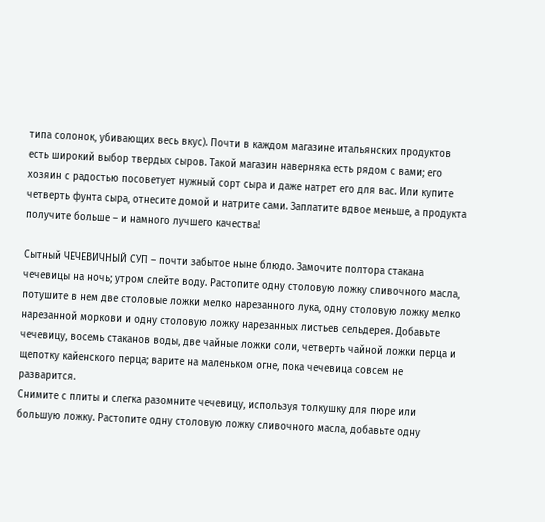типа солонок, убивающих весь вкус). Почти в каждом магазине итальянских продуктов есть широкий выбор твердых сыров. Такой магазин наверняка есть рядом с вами; его хозяин с радостью посоветует нужный сорт сыра и даже натрет его для вас. Или купите четверть фунта сыра, отнесите домой и натрите сами. Заплатите вдвое меньше, а продукта получите больше – и намного лучшего качества!

Сытный ЧЕЧЕВИЧНЫЙ СУП – почти забытое ныне блюдо. Замочите полтора стакана чечевицы на ночь; утром слейте воду. Растопите одну столовую ложку сливочного масла, потушите в нем две столовые ложки мелко нарезанного лука, одну столовую ложку мелко нарезанной моркови и одну столовую ложку нарезанных листьев сельдерея. Добавьте чечевицу, восемь стаканов воды, две чайные ложки соли, четверть чайной ложки перца и щепотку кайенского перца; варите на маленьком огне, пока чечевица совсем не разварится.
Снимите с плиты и слегка разомните чечевицу, используя толкушку для пюре или большую ложку. Растопите одну столовую ложку сливочного масла, добавьте одну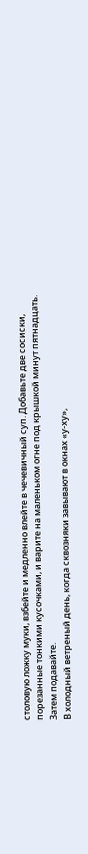столовую ложку муки, взбейте и медленно влейте в чечевичный суп. Добавьте две сосиски, порезанные тонкими кусочками, и варите на маленьком огне под крышкой минут пятнадцать. Затем подавайте.
В холодный ветреный день, когда сквозняки завывают в окнах «у-ху»,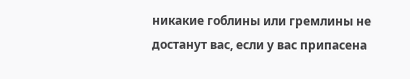никакие гоблины или гремлины не достанут вас, если у вас припасена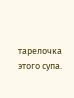тарелочка этого супа.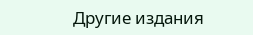Другие издания